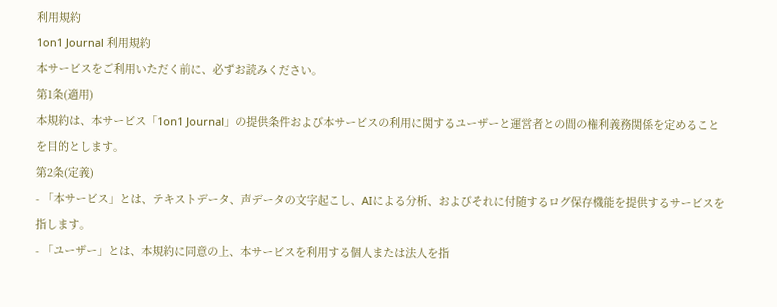利用規約
1on1 Journal 利用規約
本サービスをご利用いただく前に、必ずお読みください。
第1条(適用)
本規約は、本サービス「1on1 Journal」の提供条件および本サービスの利用に関するユーザーと運営者との間の権利義務関係を定めることを目的とします。
第2条(定義)
- 「本サービス」とは、テキストデータ、声データの文字起こし、AIによる分析、およびそれに付随するログ保存機能を提供するサービスを指します。
- 「ユーザー」とは、本規約に同意の上、本サービスを利用する個人または法人を指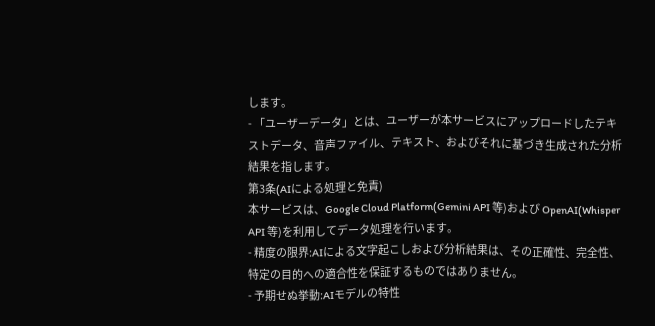します。
- 「ユーザーデータ」とは、ユーザーが本サービスにアップロードしたテキストデータ、音声ファイル、テキスト、およびそれに基づき生成された分析結果を指します。
第3条(AIによる処理と免責)
本サービスは、Google Cloud Platform(Gemini API 等)および OpenAI(Whisper API 等)を利用してデータ処理を行います。
- 精度の限界:AIによる文字起こしおよび分析結果は、その正確性、完全性、特定の目的への適合性を保証するものではありません。
- 予期せぬ挙動:AIモデルの特性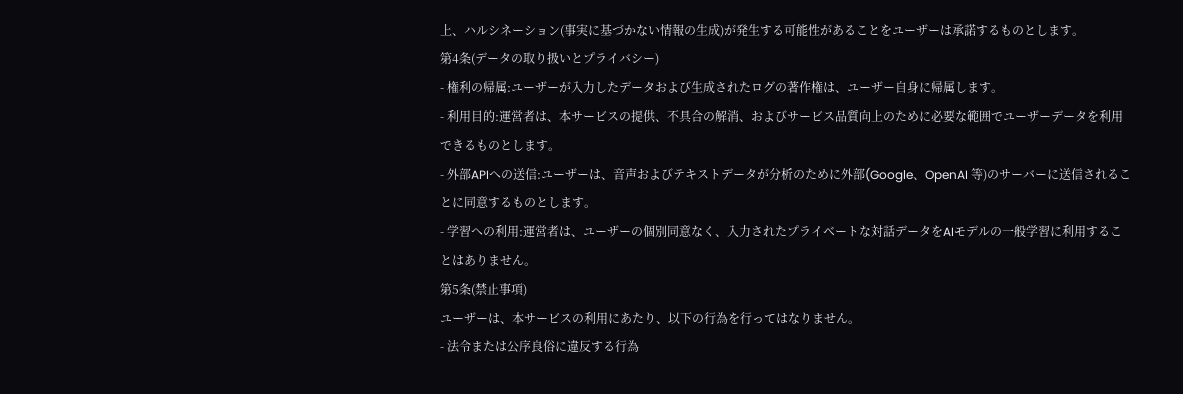上、ハルシネーション(事実に基づかない情報の生成)が発生する可能性があることをユーザーは承諾するものとします。
第4条(データの取り扱いとプライバシー)
- 権利の帰属:ユーザーが入力したデータおよび生成されたログの著作権は、ユーザー自身に帰属します。
- 利用目的:運営者は、本サービスの提供、不具合の解消、およびサービス品質向上のために必要な範囲でユーザーデータを利用できるものとします。
- 外部APIへの送信:ユーザーは、音声およびテキストデータが分析のために外部(Google、OpenAI 等)のサーバーに送信されることに同意するものとします。
- 学習への利用:運営者は、ユーザーの個別同意なく、入力されたプライベートな対話データをAIモデルの一般学習に利用することはありません。
第5条(禁止事項)
ユーザーは、本サービスの利用にあたり、以下の行為を行ってはなりません。
- 法令または公序良俗に違反する行為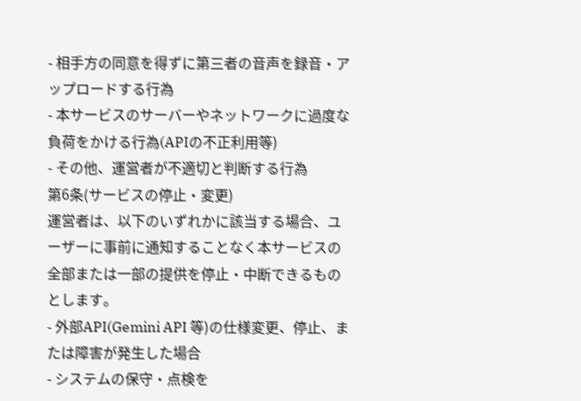- 相手方の同意を得ずに第三者の音声を録音・アップロードする行為
- 本サービスのサーバーやネットワークに過度な負荷をかける行為(APIの不正利用等)
- その他、運営者が不適切と判断する行為
第6条(サービスの停止・変更)
運営者は、以下のいずれかに該当する場合、ユーザーに事前に通知することなく本サービスの全部または一部の提供を停止・中断できるものとします。
- 外部API(Gemini API 等)の仕様変更、停止、または障害が発生した場合
- システムの保守・点検を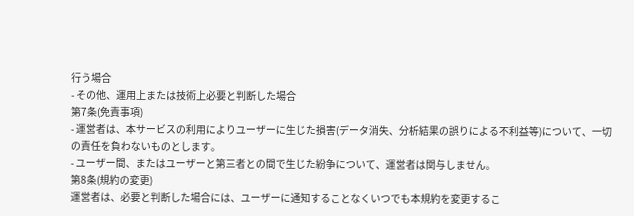行う場合
- その他、運用上または技術上必要と判断した場合
第7条(免責事項)
- 運営者は、本サービスの利用によりユーザーに生じた損害(データ消失、分析結果の誤りによる不利益等)について、一切の責任を負わないものとします。
- ユーザー間、またはユーザーと第三者との間で生じた紛争について、運営者は関与しません。
第8条(規約の変更)
運営者は、必要と判断した場合には、ユーザーに通知することなくいつでも本規約を変更するこ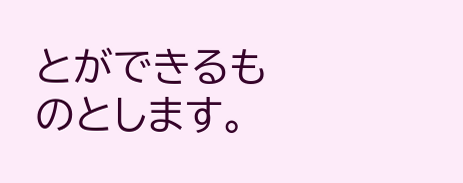とができるものとします。